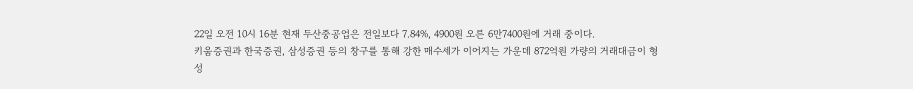22일 오전 10시 16분 현재 두산중공업은 전일보다 7.84%, 4900원 오른 6만7400원에 거래 중이다.
키움증권과 한국증권, 삼성증권 등의 창구를 통해 강한 매수세가 이어지는 가운데 872억원 가량의 거래대금이 형성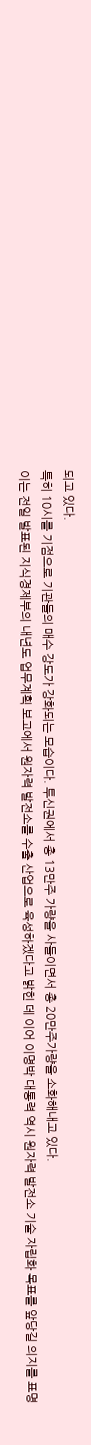되고 있다.
특히 10시를 기점으로 기관들의 매수 강도가 강화되는 모습이다. 투신권에서 총 13만주 가량을 사들이면서 총 20만주가량을 소화해내고 있다.
이는 전일 발표된 지식경제부의 내년도 업무계획 보고에서 원자력 발전소를 수출 산업으로 육성하겠다고 밝힌 데 이어 이명박 대통력 역시 원자력 발전소 기술 자립화 목표를 앞당길 의지를 표명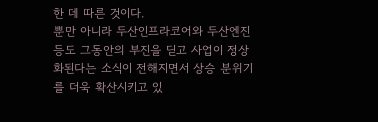한 데 따른 것이다.
뿐만 아니라 두산인프라코어와 두산엔진 등도 그동안의 부진을 딛고 사업이 정상화된다는 소식이 전해지면서 상승 분위기를 더욱 확산시키고 있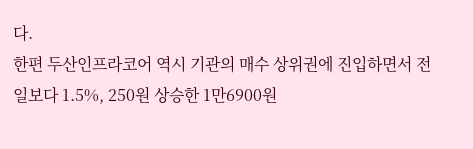다.
한편 두산인프라코어 역시 기관의 매수 상위권에 진입하면서 전일보다 1.5%, 250원 상승한 1만6900원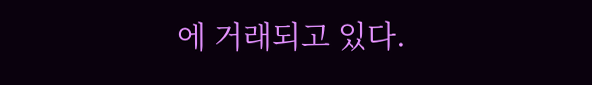에 거래되고 있다.